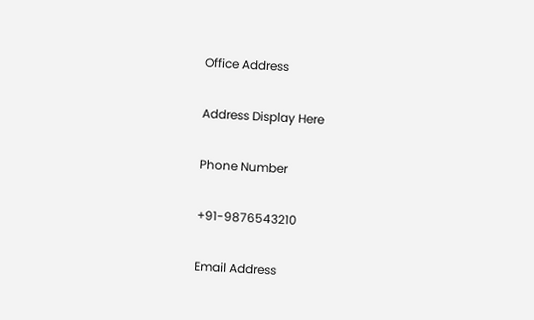Office Address

Address Display Here

Phone Number

+91-9876543210

Email Address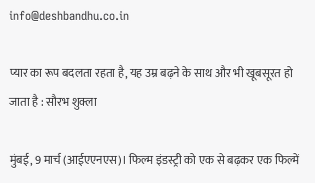info@deshbandhu.co.in

प्यार का रूप बदलता रहता है, यह उम्र बढ़ने के साथ और भी खूबसूरत हो जाता है : सौरभ शुक्ला

मुंबई, 9 मार्च (आईएएनएस)। फिल्म इंडस्ट्री को एक से बढ़कर एक फिल्में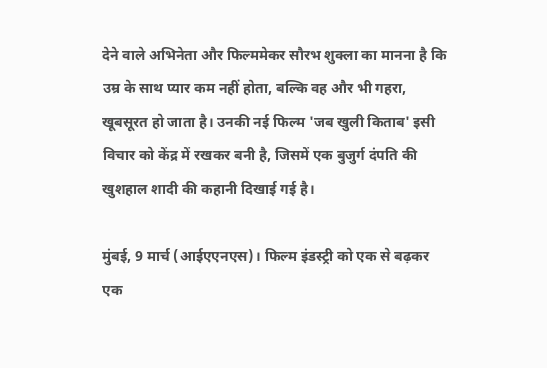देने वाले अभिनेता और फिल्ममेकर सौरभ शुक्ला का मानना है कि उम्र के साथ प्यार कम नहीं होता, बल्कि वह और भी गहरा, खूबसूरत हो जाता है। उनकी नई फिल्म 'जब खुली किताब' इसी विचार को केंद्र में रखकर बनी है, जिसमें एक बुजुर्ग दंपति की खुशहाल शादी की कहानी दिखाई गई है।

मुंबई, 9 मार्च (आईएएनएस)। फिल्म इंडस्ट्री को एक से बढ़कर एक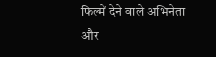फिल्में देने वाले अभिनेता और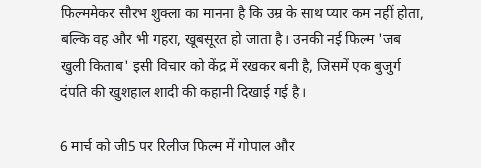फिल्ममेकर सौरभ शुक्ला का मानना है कि उम्र के साथ प्यार कम नहीं होता, बल्कि वह और भी गहरा, खूबसूरत हो जाता है। उनकी नई फिल्म 'जब खुली किताब' इसी विचार को केंद्र में रखकर बनी है, जिसमें एक बुजुर्ग दंपति की खुशहाल शादी की कहानी दिखाई गई है।

6 मार्च को जी5 पर रिलीज फिल्म में गोपाल और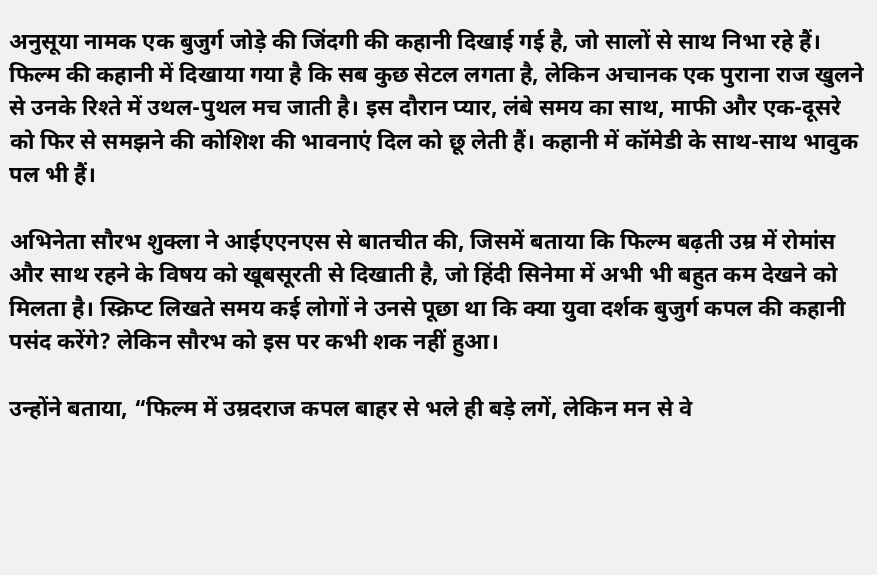अनुसूया नामक एक बुजुर्ग जोड़े की जिंदगी की कहानी दिखाई गई है, जो सालों से साथ निभा रहे हैं। फिल्म की कहानी में दिखाया गया है कि सब कुछ सेटल लगता है, लेकिन अचानक एक पुराना राज खुलने से उनके रिश्ते में उथल-पुथल मच जाती है। इस दौरान प्यार, लंबे समय का साथ, माफी और एक-दूसरे को फिर से समझने की कोशिश की भावनाएं दिल को छू लेती हैं। कहानी में कॉमेडी के साथ-साथ भावुक पल भी हैं।

अभिनेता सौरभ शुक्ला ने आईएएनएस से बातचीत की, जिसमें बताया कि फिल्म बढ़ती उम्र में रोमांस और साथ रहने के विषय को खूबसूरती से दिखाती है, जो हिंदी सिनेमा में अभी भी बहुत कम देखने को मिलता है। स्क्रिप्ट लिखते समय कई लोगों ने उनसे पूछा था कि क्या युवा दर्शक बुजुर्ग कपल की कहानी पसंद करेंगे? लेकिन सौरभ को इस पर कभी शक नहीं हुआ।

उन्होंने बताया, “फिल्म में उम्रदराज कपल बाहर से भले ही बड़े लगें, लेकिन मन से वे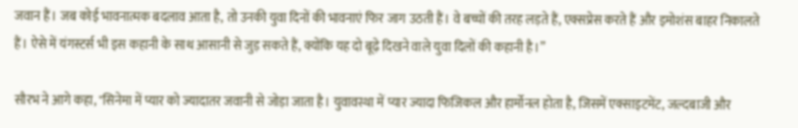जवान हैं। जब कोई भावनात्मक बदलाव आता है, तो उनकी युवा दिनों की भावनाएं फिर जाग उठती हैं। वे बच्चों की तरह लड़ते हैं, एक्सप्रेस करते हैं और इमोशंस बाहर निकालते हैं। ऐसे में यंगस्टर्स भी इस कहानी के साथ आसानी से जुड़ सकते हैं, क्योंकि यह दो बूढ़े दिखने वाले युवा दिलों की कहानी है।”

सौरभ ने आगे कहा, "सिनेमा में प्यार को ज्यादातर जवानी से जोड़ा जाता है। युवावस्था में प्यार ज्यादा फिजिकल और हार्मोनल होता है, जिसमें एक्साइटमेंट, जल्दबाजी और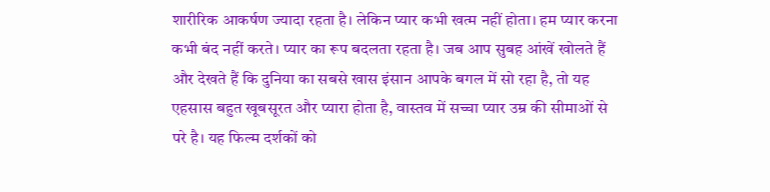शारीरिक आकर्षण ज्यादा रहता है। लेकिन प्यार कभी खत्म नहीं होता। हम प्यार करना कभी बंद नहीं करते। प्यार का रूप बदलता रहता है। जब आप सुबह आंखें खोलते हैं और देखते हैं कि दुनिया का सबसे खास इंसान आपके बगल में सो रहा है, तो यह एहसास बहुत खूबसूरत और प्यारा होता है, वास्तव में सच्चा प्यार उम्र की सीमाओं से परे है। यह फिल्म दर्शकों को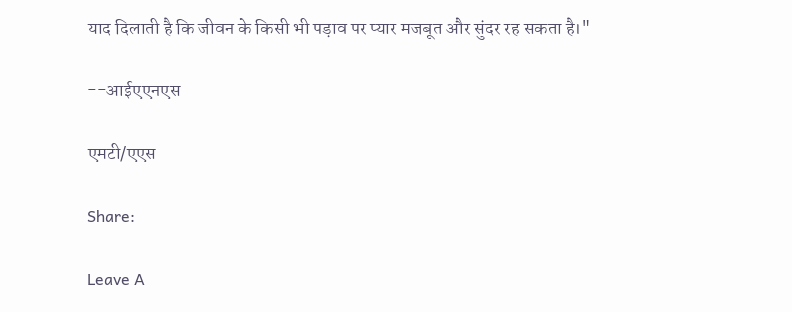याद दिलाती है कि जीवन के किसी भी पड़ाव पर प्यार मजबूत और सुंदर रह सकता है।"

--आईएएनएस

एमटी/एएस

Share:

Leave A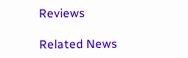Reviews

Related News